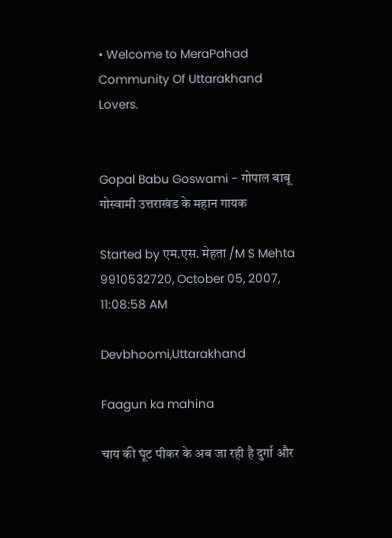• Welcome to MeraPahad Community Of Uttarakhand Lovers.


Gopal Babu Goswami - गोपाल बाबू गोस्वामी उत्तराखंड के महान गायक

Started by एम.एस. मेहता /M S Mehta 9910532720, October 05, 2007, 11:08:58 AM

Devbhoomi,Uttarakhand

Faagun ka mahina

चाय की घूंट पीकर के अब जा रही है दुर्गा और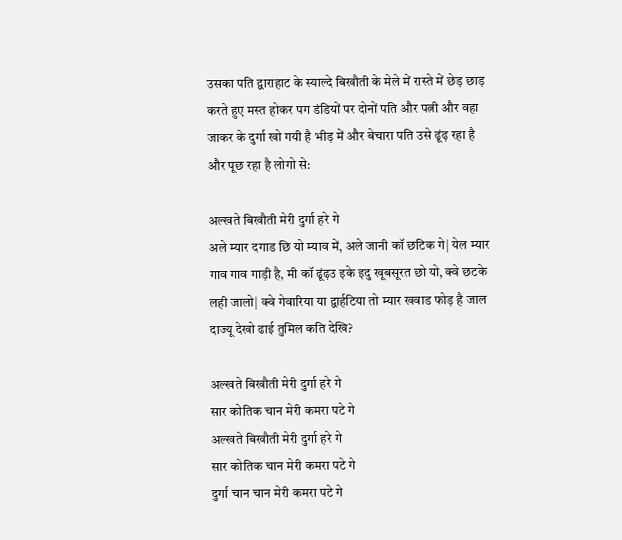उसका पति द्वाराहाट के स्याल्दे बिखौती के मेले में रास्ते में छेड़ छाड़ करते हुए मस्त होकर पग डंडियों पर दोनों पति और पत्नी और वहा जाकर के दुर्गा खो गयी है भीड़ में और बेचारा पति उसे ढूंढ़ रहा है और पूछ रहा है लोगो से:

अल्खते बिखौती मेरी दुर्गा हरे गे
अले म्यार दगाड छि यो म्याव में, अले जानी कॉ छटिक गे| येल म्यार गाव गाव गाड़ी है, मी कॉ ढूंढ़उ इके इदु खूबसूरत छो यो, क्वे छटके लही जालो| क्वे गेवारिया या द्वार्हटिया तो म्यार खवाड फोड़ है जाल दाज्यू देखो ढाई तुमिल कति देखि?

अल्खते बिखौती मेरी दुर्गा हरे गे
सार कोतिक चान मेरी कमरा पटे गे
अल्खते बिखौती मेरी दुर्गा हरे गे
सार कोतिक चान मेरी कमरा पटे गे
दुर्गा चान चान मेरी कमरा पटे गे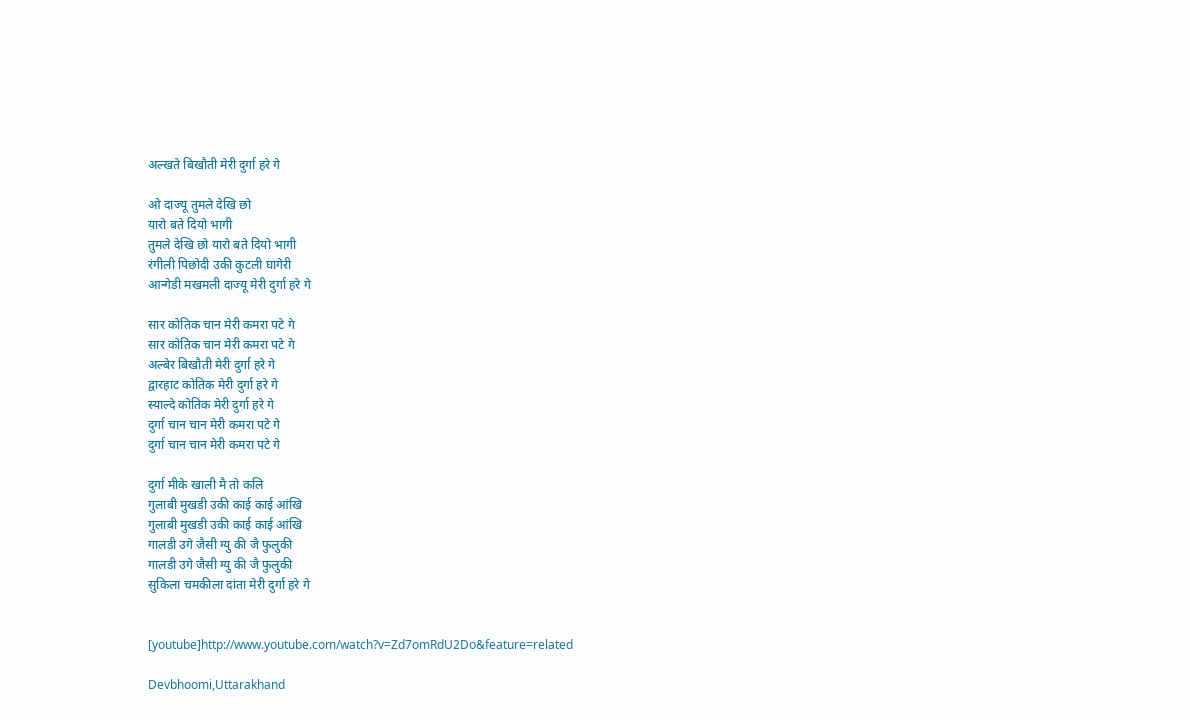अल्खते बिखौती मेरी दुर्गा हरे गे

ओ दाज्यू तुमले देखि छो
यारो बते दियो भागी
तुमले देखि छो यारो बते दियो भागी
रंगीली पिछोदी उकी कुटली घागेरी
आन्गेडी मखमली दाज्यू मेरी दुर्गा हरे गे

सार कोतिक चान मेरी कमरा पटे गे
सार कोतिक चान मेरी कमरा पटे गे
अल्बेर बिखौती मेरी दुर्गा हरे गे
द्वारहाट कोतिक मेरी दुर्गा हरे गे
स्याल्दे कोतिक मेरी दुर्गा हरे गे
दुर्गा चान चान मेरी कमरा पटे गे
दुर्गा चान चान मेरी कमरा पटे गे

दुर्गा मीके खाली मै तो कलि
गुलाबी मुखडी उकी काई काई आंखि
गुलाबी मुखडी उकी काई काई आंखि
गालडी उगे जैसी ग्यु की जै फुलुकी
गालडी उगे जैसी ग्यु की जै फुलुकी
सुकिला चमकीला दांता मेरी दुर्गा हरे गे


[youtube]http://www.youtube.com/watch?v=Zd7omRdU2Do&feature=related

Devbhoomi,Uttarakhand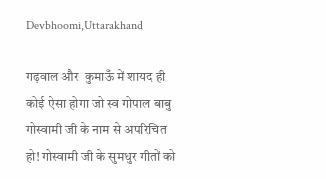Devbhoomi,Uttarakhand

गढ़वाल और  कुमाऊँ में शायद ही कोई ऐसा होगा जो स्व गोपाल बाबु गोस्वामी जी के नाम से अपरिचित हो! गोस्वामी जी के सुमधुर गीतों को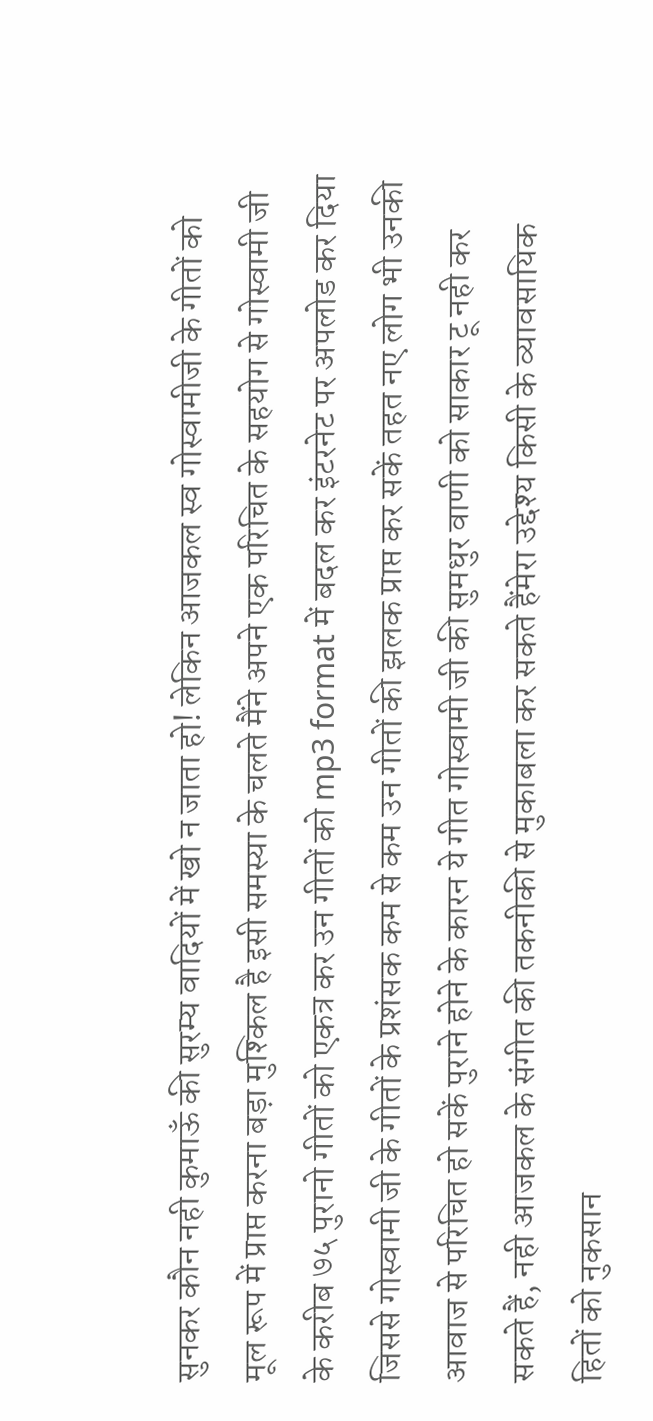सुनकर कौन नही कुमाऊँ की सुरम्य वादियों में खो न जाता हो! लेकिन आजकल स्व गोस्वामीजी के गीतों को मूल रूप में प्राप्त करना बड़ा मुश्किल है इसी समस्या के चलते मैंने अपने एक परिचित के सहयोग से गोस्वामी जी के करीब ७५ पुरानो गीतों को एकत्र कर उन गीतों को mp3 format में बदल कर इंटरनेट पर अपलोड कर दिया जिससे गोस्वामी जी के गीतों के प्रशंसक कम से कम उन गीतों की झलक प्राप्त कर सकें तहत नए लोग भी उनकी आवाज से परिचित हो सकें पुराने होने के कारन ये गीत गोस्वामी जी की सुमधुर वाणी को साकार टू नही कर सकते हैं, नही आजकल के संगीत की तकनीकी से मुकाबला कर सकते हैंमेरा उद्देश्य किसी के व्यावसायिक हितों को नुकसान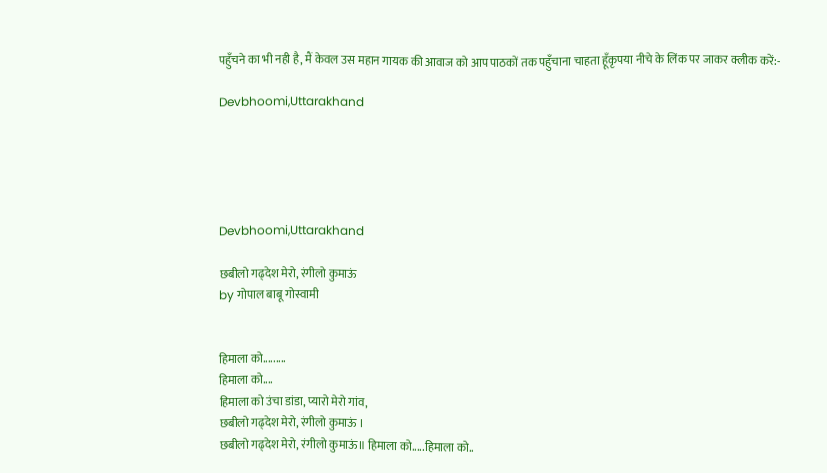पहुँचने का भी नही है, मैं केवल उस महान गायक की आवाज को आप पाठकों तक पहुँचाना चाहता हूँकृपया नीचे के लिंक पर जाकर क्लीक करें:-

Devbhoomi,Uttarakhand





Devbhoomi,Uttarakhand

छबीलो गढ्देश मेरो, रंगीलो कुमाऊं
by गोपाल बाबू गोस्वामी


हिमाला को.........
हिमाला को....
हिमाला को उंचा डांडा, प्यारो मेरो गांव,
छबीलो गढ्देश मेरो, रंगीलो कुमाऊं ।
छबीलो गढ्देश मेरो, रंगीलो कुमाऊं॥ हिमाला को.....हिमाला को..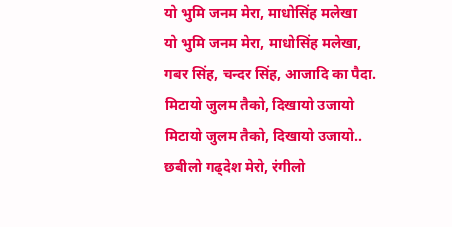यो भुमि जनम मेरा, माधोसिंह मलेखा
यो भुमि जनम मेरा, माधोसिंह मलेखा,
गबर सिंह, चन्दर सिंह, आजादि का पैदा.
मिटायो जुलम तैको, दिखायो उजायो
मिटायो जुलम तैको, दिखायो उजायो..
छबीलो गढ्देश मेरो, रंगीलो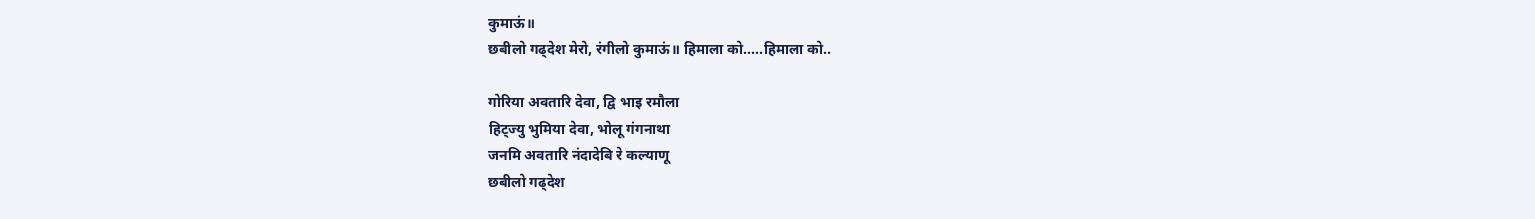कुमाऊं॥
छबीलो गढ्देश मेरो, रंगीलो कुमाऊं॥ हिमाला को.....हिमाला को..

गोरिया अवतारि देवा, द्वि भाइ रमौला
हिट्ज्यु भुमिया देवा, भोलू गंगनाथा
जनमि अवतारि नंदादेबि रे कल्याणू
छबीलो गढ्देश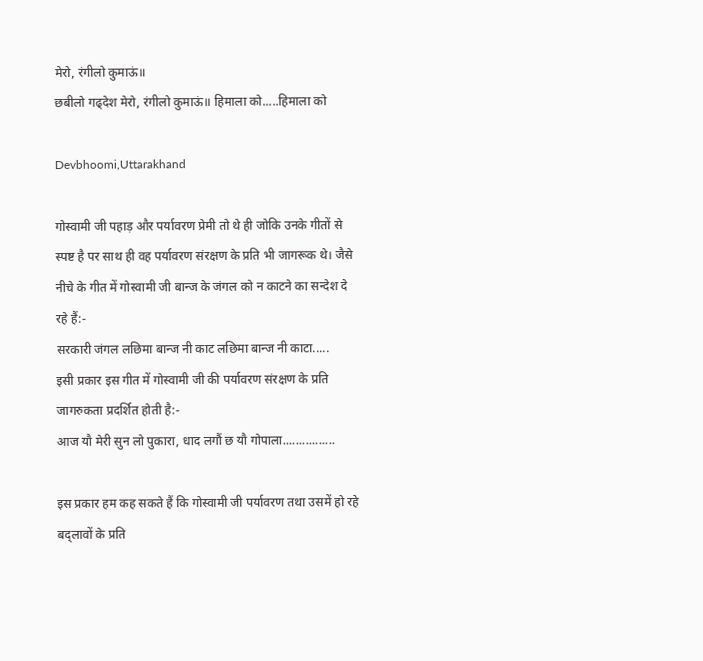मेरो, रंगीलो कुमाऊं॥
छबीलो गढ्देश मेरो, रंगीलो कुमाऊं॥ हिमाला को.....हिमाला को

Devbhoomi,Uttarakhand

गोस्वामी जी पहाड़ और पर्यावरण प्रेमी तो थे ही जोकि उनके गीतों से स्पष्ट है पर साथ ही वह पर्यावरण संरक्षण के प्रति भी जागरूक थे। जैसे नीचे के गीत में गोस्वामी जी बान्ज के जंगल को न काटने का सन्देश दे रहे हैं:-
सरकारी जंगल लछिमा बान्ज नी काट लछिमा बान्ज नी काटा.....
इसी प्रकार इस गीत में गोस्वामी जी की पर्यावरण संरक्षण के प्रति जागरुकता प्रदर्शित होती है:-
आज यौ मेरी सुन लो पुकारा, धाद लगौं छ यौ गोपाला................

इस प्रकार हम कह सकते हैं कि गोस्वामी जी पर्यावरण तथा उसमें हो रहे बद्लावों के प्रति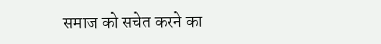समाज को सचेत करने का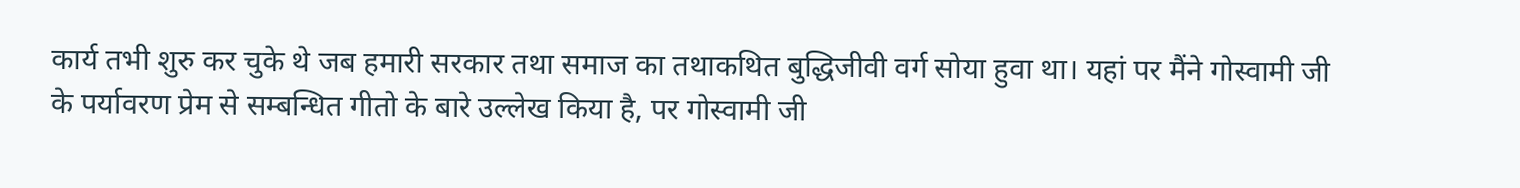कार्य तभी शुरु कर चुके थे जब हमारी सरकार तथा समाज का तथाकथित बुद्धिजीवी वर्ग सोया हुवा था। यहां पर मैंने गोस्वामी जी के पर्यावरण प्रेम से सम्बन्धित गीतो के बारे उल्लेख किया है, पर गोस्वामी जी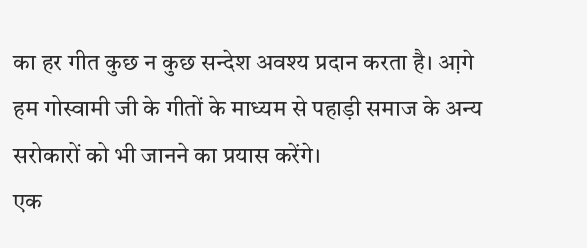का हर गीत कुछ न कुछ सन्देश अवश्य प्रदान करता है। आ़गे हम गोस्वामी जी के गीतों के माध्यम से पहाड़ी समाज के अन्य सरोकारों को भी जानने का प्रयास करेंगे।
एक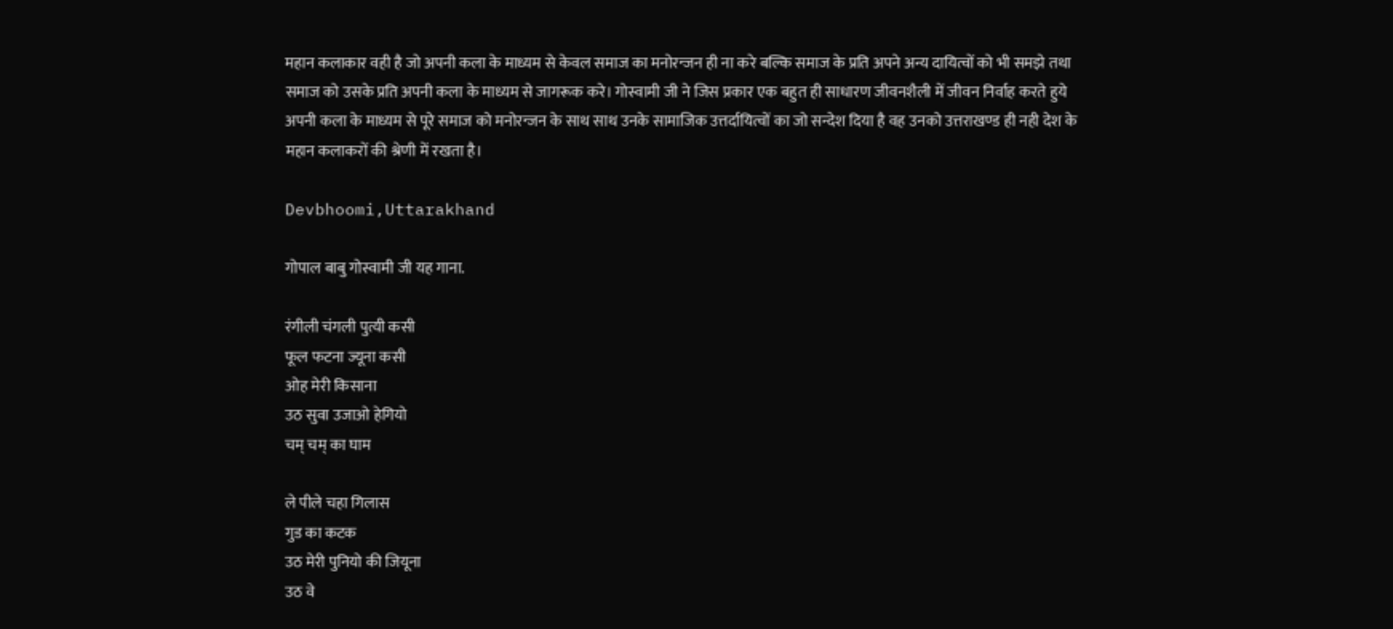महान कलाकार वही है जो अपनी कला के माध्यम से केवल समाज का मनोरन्जन ही ना करे बल्कि समाज के प्रति अपने अन्य दायित्वों को भी समझे तथा समाज को उसके प्रति अपनी कला के माध्यम से जागरूक करे। गोस्वामी जी ने जिस प्रकार एक बहुत ही साधारण जीवनशैली में जीवन निर्वाह करते हुये अपनी कला के माध्यम से पूरे समाज को मनोरन्जन के साथ साथ उनके सामाजिक उत्तर्दायित्वों का जो सन्देश दिया है वह उनको उत्तराखण्ड ही नही देश के महान कलाकरों की श्रेणी में रखता है।

Devbhoomi,Uttarakhand

गोपाल बाबु गोस्वामी जी यह गाना.

रंगीली चंगली पुत्यी कसी
फूल फटना ज्यूना कसी
ओह मेरी किसाना
उठ सुवा उजाओ हेगियो
चम् चम् का घाम

ले पीले चहा गिलास
गुड का कटक
उठ मेरी पुनियो की जियूना
उठ वे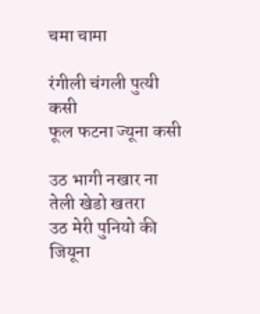चमा चामा

रंगीली चंगली पुत्यी कसी
फूल फटना ज्यूना कसी

उठ भागी नखार ना
तेली खेडो खतरा
उठ मेरी पुनियो की जियूना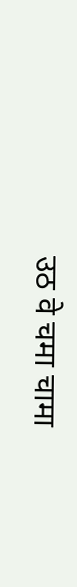उठ वे चमा चामा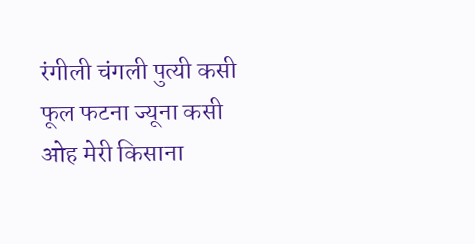रंगीली चंगली पुत्यी कसी
फूल फटना ज्यूना कसी
ओह मेरी किसाना